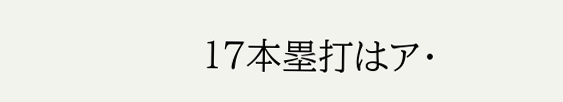17本塁打はア・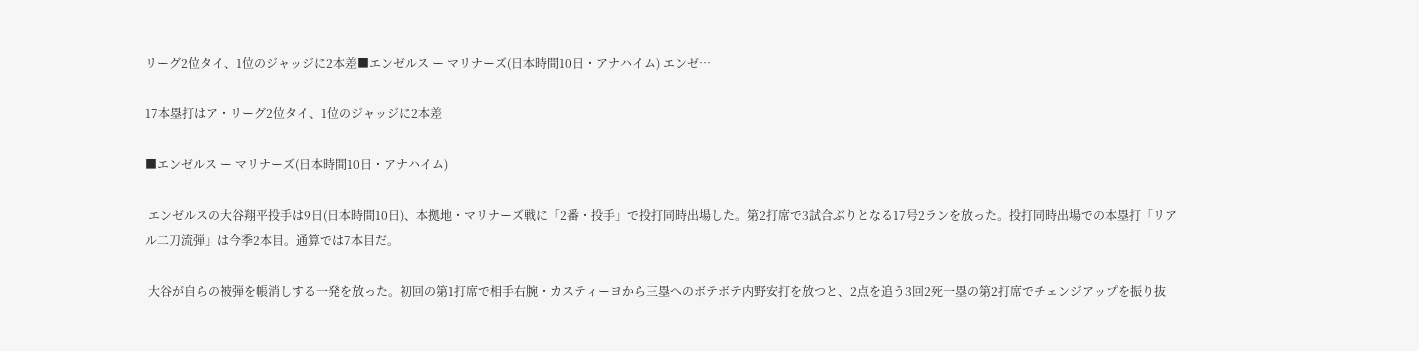リーグ2位タイ、1位のジャッジに2本差■エンゼルス ー マリナーズ(日本時間10日・アナハイム) エンゼ…

17本塁打はア・リーグ2位タイ、1位のジャッジに2本差

■エンゼルス ー マリナーズ(日本時間10日・アナハイム)

 エンゼルスの大谷翔平投手は9日(日本時間10日)、本拠地・マリナーズ戦に「2番・投手」で投打同時出場した。第2打席で3試合ぶりとなる17号2ランを放った。投打同時出場での本塁打「リアル二刀流弾」は今季2本目。通算では7本目だ。

 大谷が自らの被弾を帳消しする一発を放った。初回の第1打席で相手右腕・カスティーヨから三塁へのボテボテ内野安打を放つと、2点を追う3回2死一塁の第2打席でチェンジアップを振り抜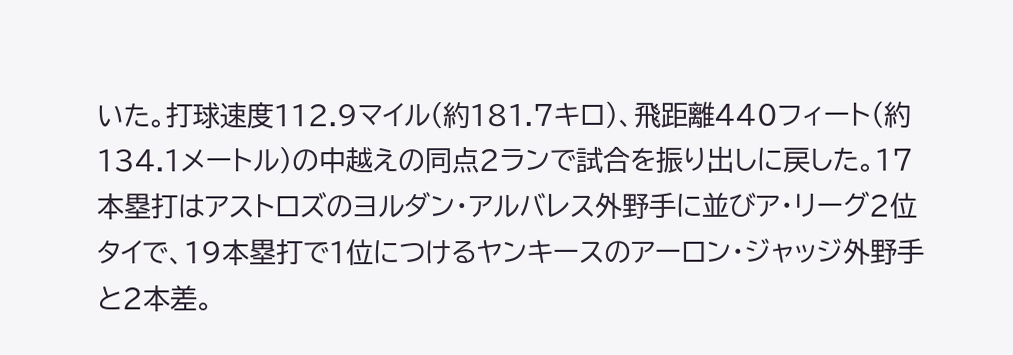いた。打球速度112.9マイル(約181.7キロ)、飛距離440フィート(約134.1メートル)の中越えの同点2ランで試合を振り出しに戻した。17本塁打はアストロズのヨルダン・アルバレス外野手に並びア・リーグ2位タイで、19本塁打で1位につけるヤンキースのアーロン・ジャッジ外野手と2本差。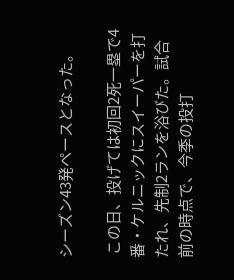シーズン43発ペースとなった。

 この日、投げては初回2死一塁で4番・ケルニックにスイーパーを打たれ、先制2ランを浴びた。試合前の時点で、今季の投打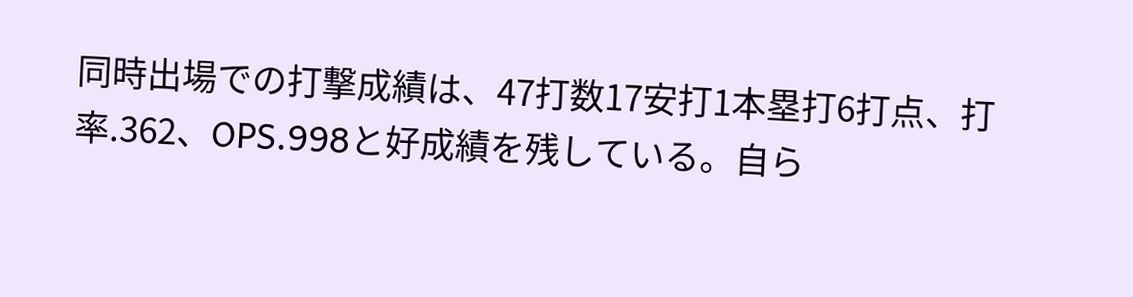同時出場での打撃成績は、47打数17安打1本塁打6打点、打率.362、OPS.998と好成績を残している。自ら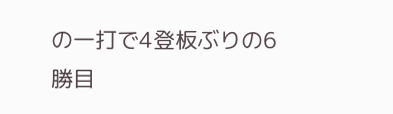の一打で4登板ぶりの6勝目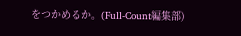をつかめるか。(Full-Count編集部)